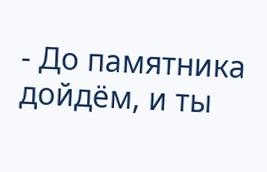- До памятника дойдём, и ты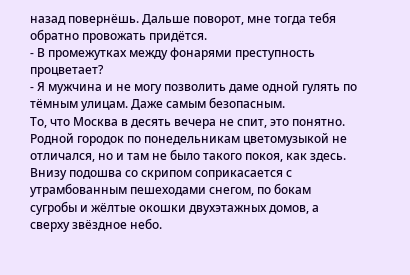назад повернёшь. Дальше поворот, мне тогда тебя обратно провожать придётся.
- В промежутках между фонарями преступность процветает?
- Я мужчина и не могу позволить даме одной гулять по тёмным улицам. Даже самым безопасным.
То, что Москва в десять вечера не спит, это понятно. Родной городок по понедельникам цветомузыкой не отличался, но и там не было такого покоя, как здесь.
Внизу подошва со скрипом соприкасается с утрамбованным пешеходами снегом, по бокам сугробы и жёлтые окошки двухэтажных домов, а сверху звёздное небо.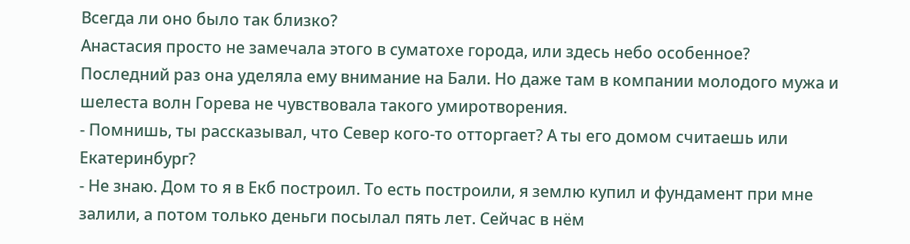Всегда ли оно было так близко?
Анастасия просто не замечала этого в суматохе города, или здесь небо особенное?
Последний раз она уделяла ему внимание на Бали. Но даже там в компании молодого мужа и шелеста волн Горева не чувствовала такого умиротворения.
- Помнишь, ты рассказывал, что Север кого-то отторгает? А ты его домом считаешь или Екатеринбург?
- Не знаю. Дом то я в Екб построил. То есть построили, я землю купил и фундамент при мне залили, а потом только деньги посылал пять лет. Сейчас в нём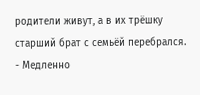родители живут, а в их трёшку старший брат с семьёй перебрался.
- Медленно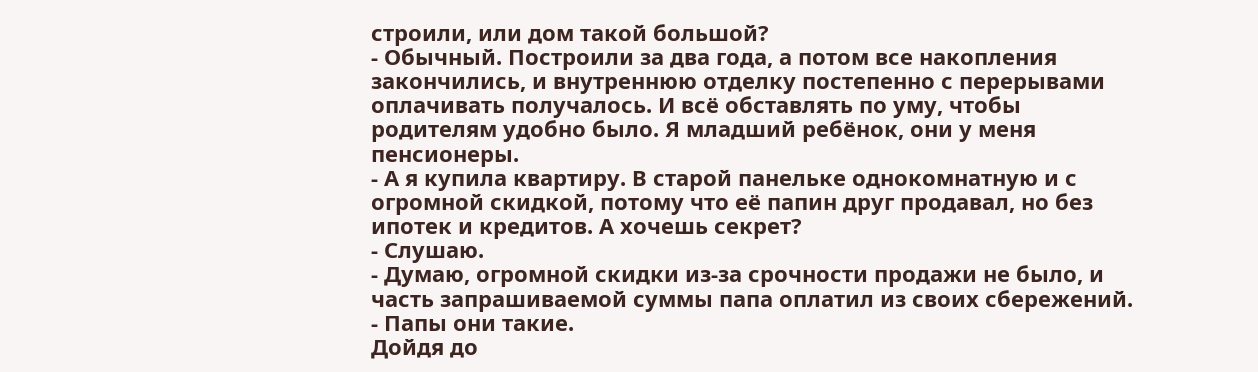строили, или дом такой большой?
- Обычный. Построили за два года, а потом все накопления закончились, и внутреннюю отделку постепенно с перерывами оплачивать получалось. И всё обставлять по уму, чтобы родителям удобно было. Я младший ребёнок, они у меня пенсионеры.
- А я купила квартиру. В старой панельке однокомнатную и с огромной скидкой, потому что её папин друг продавал, но без ипотек и кредитов. А хочешь секрет?
- Слушаю.
- Думаю, огромной скидки из-за срочности продажи не было, и часть запрашиваемой суммы папа оплатил из своих сбережений.
- Папы они такие.
Дойдя до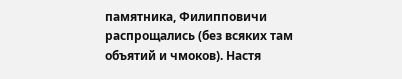памятника, Филипповичи распрощались (без всяких там объятий и чмоков). Настя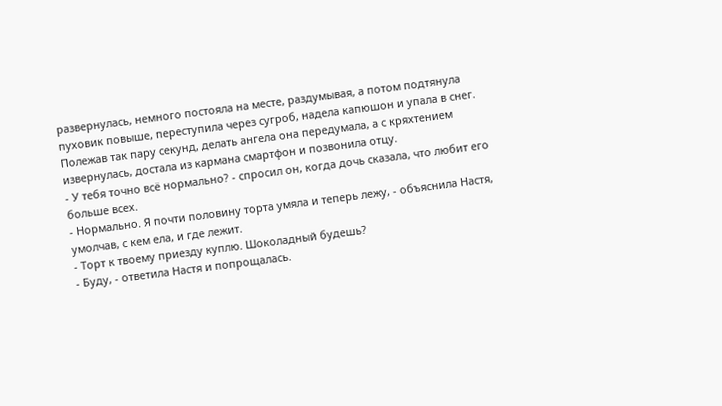развернулась, немного постояла на месте, раздумывая, а потом подтянула пуховик повыше, переступила через сугроб, надела капюшон и упала в снег. Полежав так пару секунд, делать ангела она передумала, а с кряхтением извернулась, достала из кармана смартфон и позвонила отцу.
- У тебя точно всё нормально? - спросил он, когда дочь сказала, что любит его больше всех.
- Нормально. Я почти половину торта умяла и теперь лежу, - объяснила Настя, умолчав, с кем ела, и где лежит.
- Торт к твоему приезду куплю. Шоколадный будешь?
- Буду, - ответила Настя и попрощалась.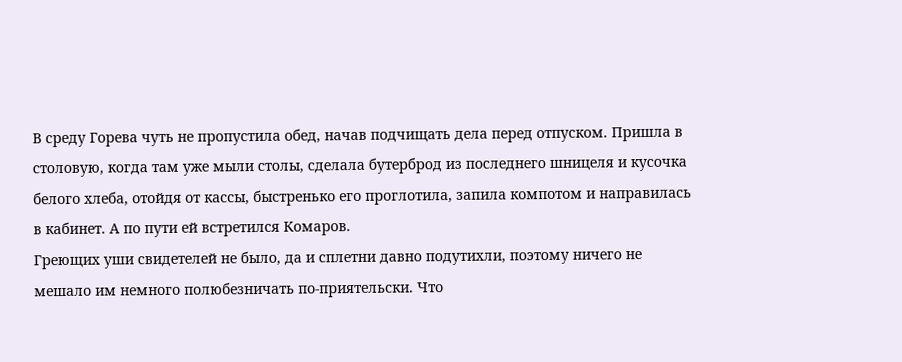В среду Горева чуть не пропустила обед, начав подчищать дела перед отпуском. Пришла в столовую, когда там уже мыли столы, сделала бутерброд из последнего шницеля и кусочка белого хлеба, отойдя от кассы, быстренько его проглотила, запила компотом и направилась в кабинет. А по пути ей встретился Комаров.
Греющих уши свидетелей не было, да и сплетни давно подутихли, поэтому ничего не мешало им немного полюбезничать по-приятельски. Что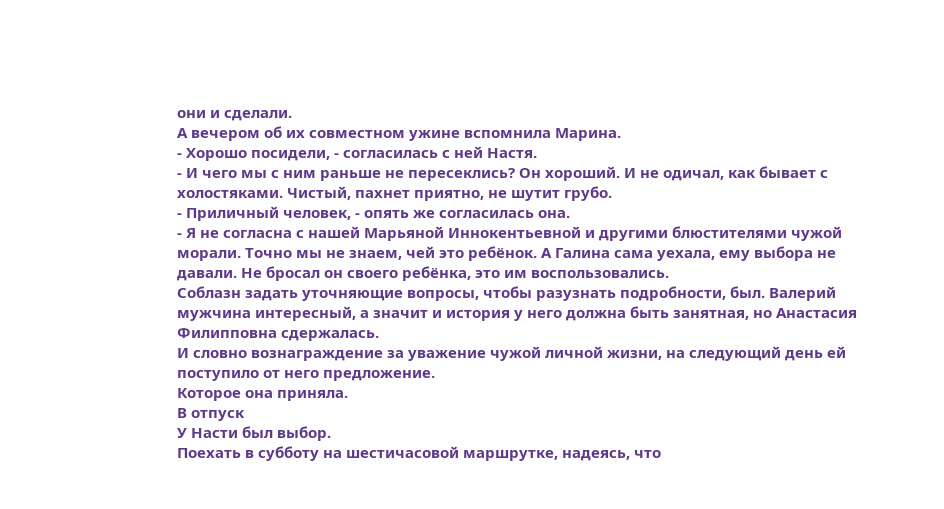они и сделали.
А вечером об их совместном ужине вспомнила Марина.
- Хорошо посидели, - согласилась с ней Настя.
- И чего мы с ним раньше не пересеклись? Он хороший. И не одичал, как бывает с холостяками. Чистый, пахнет приятно, не шутит грубо.
- Приличный человек, - опять же согласилась она.
- Я не согласна с нашей Марьяной Иннокентьевной и другими блюстителями чужой морали. Точно мы не знаем, чей это ребёнок. А Галина сама уехала, ему выбора не давали. Не бросал он своего ребёнка, это им воспользовались.
Соблазн задать уточняющие вопросы, чтобы разузнать подробности, был. Валерий мужчина интересный, а значит и история у него должна быть занятная, но Анастасия Филипповна сдержалась.
И словно вознаграждение за уважение чужой личной жизни, на следующий день ей поступило от него предложение.
Которое она приняла.
В отпуск
У Насти был выбор.
Поехать в субботу на шестичасовой маршрутке, надеясь, что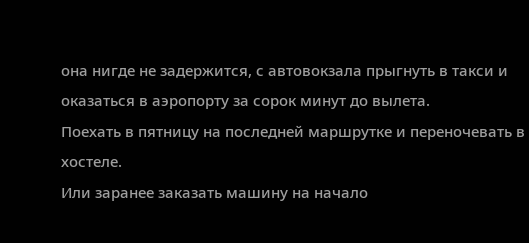она нигде не задержится, с автовокзала прыгнуть в такси и оказаться в аэропорту за сорок минут до вылета.
Поехать в пятницу на последней маршрутке и переночевать в хостеле.
Или заранее заказать машину на начало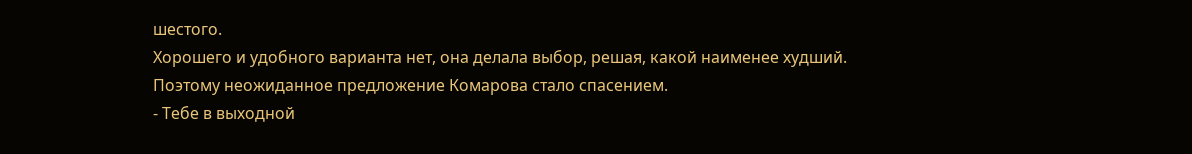шестого.
Хорошего и удобного варианта нет, она делала выбор, решая, какой наименее худший.
Поэтому неожиданное предложение Комарова стало спасением.
- Тебе в выходной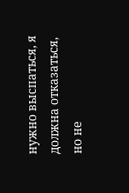нужно выспаться, я должна отказаться, но не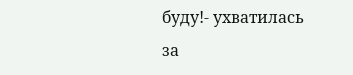буду!- ухватилась за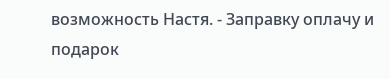возможность Настя. - Заправку оплачу и подарок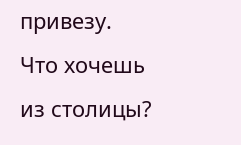привезу. Что хочешь из столицы?